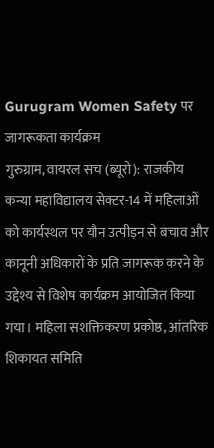Gurugram Women Safety पर जागरूकता कार्यक्रम
गुरुग्राम, वायरल सच (ब्यूरो): राजकीय कन्या महाविद्यालय सेक्टर-14 में महिलाओं को कार्यस्थल पर यौन उत्पीड़न से बचाव और कानूनी अधिकारों के प्रति जागरूक करने के उद्देश्य से विशेष कार्यक्रम आयोजित किया गया। महिला सशक्तिकरण प्रकोष्ठ, आंतरिक शिकायत समिति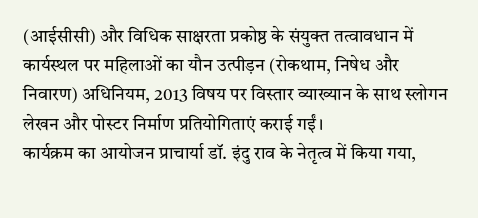(आईसीसी) और विधिक साक्षरता प्रकोष्ठ के संयुक्त तत्वावधान में कार्यस्थल पर महिलाओं का यौन उत्पीड़न (रोकथाम, निषेध और निवारण) अधिनियम, 2013 विषय पर विस्तार व्याख्यान के साथ स्लोगन लेखन और पोस्टर निर्माण प्रतियोगिताएं कराई गईं।
कार्यक्रम का आयोजन प्राचार्या डॉ. इंदु राव के नेतृत्व में किया गया,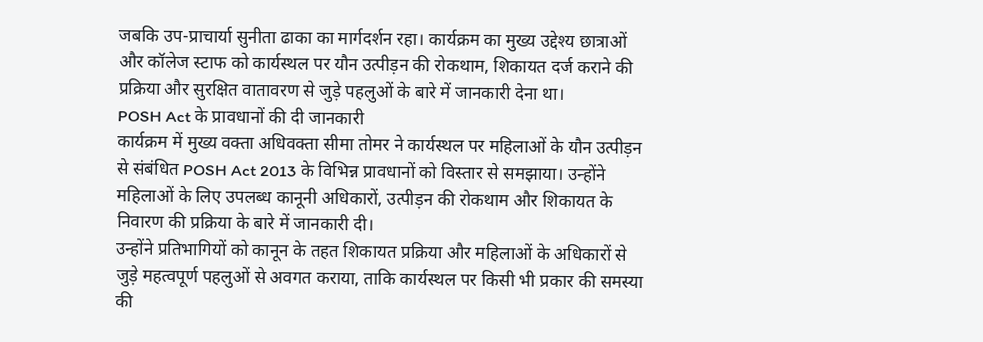जबकि उप-प्राचार्या सुनीता ढाका का मार्गदर्शन रहा। कार्यक्रम का मुख्य उद्देश्य छात्राओं और कॉलेज स्टाफ को कार्यस्थल पर यौन उत्पीड़न की रोकथाम, शिकायत दर्ज कराने की प्रक्रिया और सुरक्षित वातावरण से जुड़े पहलुओं के बारे में जानकारी देना था।
POSH Act के प्रावधानों की दी जानकारी
कार्यक्रम में मुख्य वक्ता अधिवक्ता सीमा तोमर ने कार्यस्थल पर महिलाओं के यौन उत्पीड़न से संबंधित POSH Act 2013 के विभिन्न प्रावधानों को विस्तार से समझाया। उन्होंने महिलाओं के लिए उपलब्ध कानूनी अधिकारों, उत्पीड़न की रोकथाम और शिकायत के निवारण की प्रक्रिया के बारे में जानकारी दी।
उन्होंने प्रतिभागियों को कानून के तहत शिकायत प्रक्रिया और महिलाओं के अधिकारों से जुड़े महत्वपूर्ण पहलुओं से अवगत कराया, ताकि कार्यस्थल पर किसी भी प्रकार की समस्या की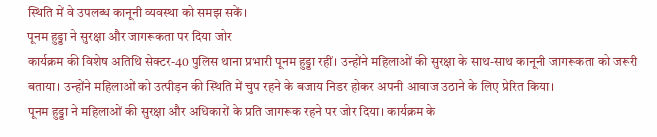स्थिति में वे उपलब्ध कानूनी व्यवस्था को समझ सकें।
पूनम हुड्डा ने सुरक्षा और जागरूकता पर दिया जोर
कार्यक्रम की विशेष अतिथि सेक्टर-40 पुलिस थाना प्रभारी पूनम हुड्डा रहीं। उन्होंने महिलाओं की सुरक्षा के साथ-साथ कानूनी जागरूकता को जरूरी बताया। उन्होंने महिलाओं को उत्पीड़न की स्थिति में चुप रहने के बजाय निडर होकर अपनी आवाज उठाने के लिए प्रेरित किया।
पूनम हुड्डा ने महिलाओं की सुरक्षा और अधिकारों के प्रति जागरूक रहने पर जोर दिया। कार्यक्रम के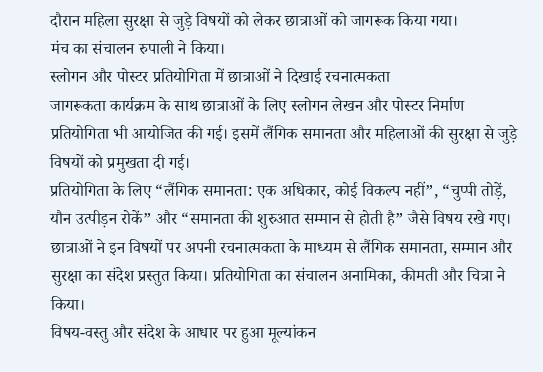दौरान महिला सुरक्षा से जुड़े विषयों को लेकर छात्राओं को जागरूक किया गया।
मंच का संचालन रुपाली ने किया।
स्लोगन और पोस्टर प्रतियोगिता में छात्राओं ने दिखाई रचनात्मकता
जागरूकता कार्यक्रम के साथ छात्राओं के लिए स्लोगन लेखन और पोस्टर निर्माण प्रतियोगिता भी आयोजित की गई। इसमें लैंगिक समानता और महिलाओं की सुरक्षा से जुड़े विषयों को प्रमुखता दी गई।
प्रतियोगिता के लिए “लैंगिक समानता: एक अधिकार, कोई विकल्प नहीं”, “चुप्पी तोड़ें, यौन उत्पीड़न रोकें” और “समानता की शुरुआत सम्मान से होती है” जैसे विषय रखे गए।
छात्राओं ने इन विषयों पर अपनी रचनात्मकता के माध्यम से लैंगिक समानता, सम्मान और सुरक्षा का संदेश प्रस्तुत किया। प्रतियोगिता का संचालन अनामिका, कीमती और चित्रा ने किया।
विषय-वस्तु और संदेश के आधार पर हुआ मूल्यांकन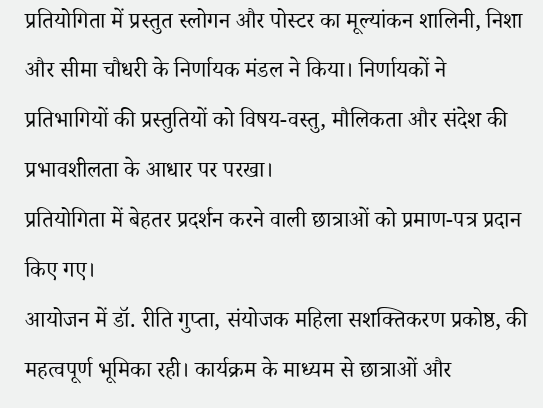प्रतियोगिता में प्रस्तुत स्लोगन और पोस्टर का मूल्यांकन शालिनी, निशा और सीमा चौधरी के निर्णायक मंडल ने किया। निर्णायकों ने प्रतिभागियों की प्रस्तुतियों को विषय-वस्तु, मौलिकता और संदेश की प्रभावशीलता के आधार पर परखा।
प्रतियोगिता में बेहतर प्रदर्शन करने वाली छात्राओं को प्रमाण-पत्र प्रदान किए गए।
आयोजन में डॉ. रीति गुप्ता, संयोजक महिला सशक्तिकरण प्रकोष्ठ, की महत्वपूर्ण भूमिका रही। कार्यक्रम के माध्यम से छात्राओं और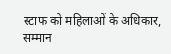स्टाफ को महिलाओं के अधिकार, सम्मान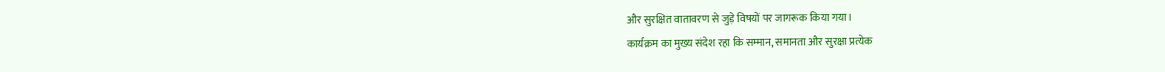और सुरक्षित वातावरण से जुड़े विषयों पर जागरूक किया गया।
कार्यक्रम का मुख्य संदेश रहा कि सम्मान, समानता और सुरक्षा प्रत्येक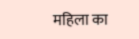महिला का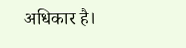अधिकार है।